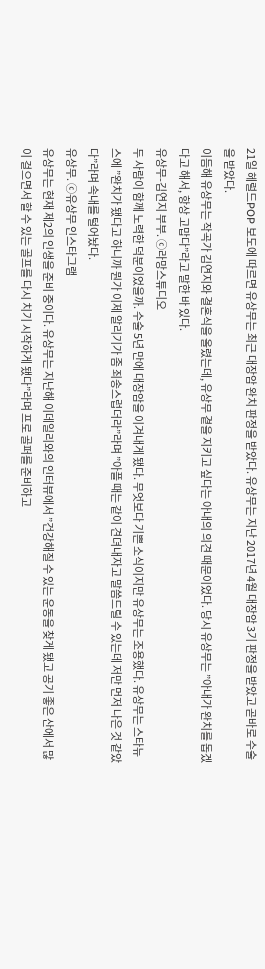21일 헤럴드POP 보도에 따르면 유상무는 최근 대장암 완치 판정을 받았다. 유상무는 지난 2017년 4월 대장암 3기 판정을 받았고 곧바로 수술을 받았다.
이듬해 유상무는 작곡가 김연지와 결혼식을 올렸는데, 유상무 곁을 지키고 싶다는 아내의 의견 때문이었다. 당시 유상무는 ”아내가 완치를 돕겠다고 해서, 항상 고맙다”라고 말한 바 있다.
유상무-김연지 부부. ⓒ라망스튜디오
두 사람이 함께 노력한 덕분이었을까. 수술 5년 만에 대장암을 이겨내게 됐다. 무엇보다 기쁜 소식이지만 유상무는 조용했다. 유상무는 스타뉴스에 ”완치가 됐다고 하니까 뭔가 이제 알리기가 좀 죄송스럽더라”라며 ”아플 때는 같이 견뎌내자고 말씀드릴 수 있는데 저만 먼저 나은 것 같았다”라며 속내를 털어놨다.
유상무. ⓒ유상무 인스타그램
유상무는 현재 제2의 인생을 준비 중이다. 유상무는 지난해 이데일리와의 인터뷰에서 ”건강해질 수 있는 운동을 찾게 됐고 공기 좋은 산에서 많이 걸으면서 할 수 있는 골프를 다시 치기 시작하게 됐다”라며 프로 골퍼를 준비하고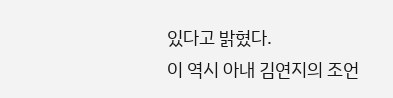있다고 밝혔다.
이 역시 아내 김연지의 조언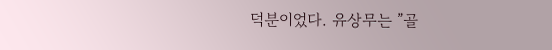덕분이었다. 유상무는 ”골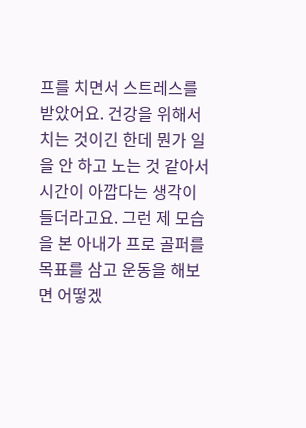프를 치면서 스트레스를 받았어요. 건강을 위해서 치는 것이긴 한데 뭔가 일을 안 하고 노는 것 같아서 시간이 아깝다는 생각이 들더라고요. 그런 제 모습을 본 아내가 프로 골퍼를 목표를 삼고 운동을 해보면 어떻겠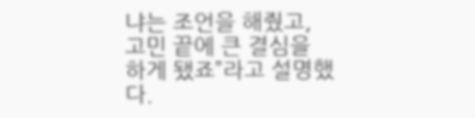냐는 조언을 해줬고, 고민 끝에 큰 결심을 하게 됐죠”라고 설명했다.